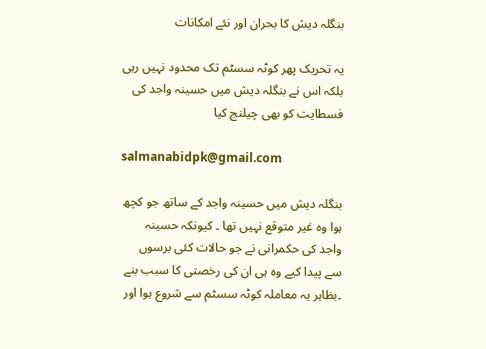بنگلہ دیش کا بحران اور نئے امکانات

یہ تحریک پھر کوٹہ سسٹم تک محدود نہیں رہی بلکہ اس نے بنگلہ دیش میں حسینہ واجد کی فسطایت کو بھی چیلنج کیا

salmanabidpk@gmail.com

بنگلہ دیش میں حسینہ واجد کے ساتھ جو کچھ ہوا وہ غیر متوقع نہیں تھا ۔ کیونکہ حسینہ واجد کی حکمرانی نے جو حالات کئی برسوں سے پیدا کیے وہ ہی ان کی رخصتی کا سبب بنے ۔بظاہر یہ معاملہ کوٹہ سسٹم سے شروع ہوا اور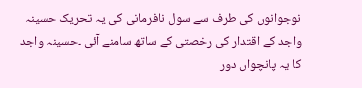نوجوانوں کی طرف سے سول نافرمانی کی یہ تحریک حسینہ واجد کے اقتدار کی رخصتی کے ساتھ سامنے آئی ۔حسینہ واجد کا یہ پانچواں دور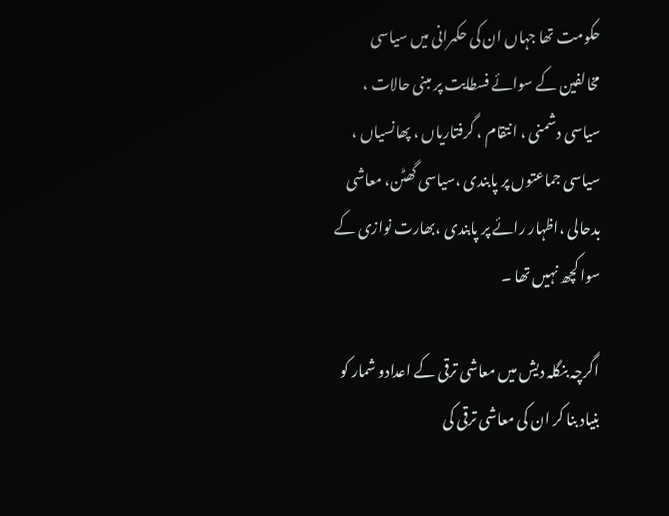حکومت تھا جہاں ان کی حکمرانی میں سیاسی مخالفین کے سوائے فسطایت پر مبنی حالات ، سیاسی دشمنی ، انتقام ، گرفتاریاں ، پھانسیاں ، سیاسی جماعتوں پر پابندی ،سیاسی گھٹن، معاشی بدحالی ،اظہار رائے پر پابندی ،بھارت نوازی کے سوا کچھ نہیں تھا ۔

اگرچہ بنگلہ دیش میں معاشی ترقی کے اعدادو شمار کو بنیاد بنا کر ان کی معاشی ترقی کی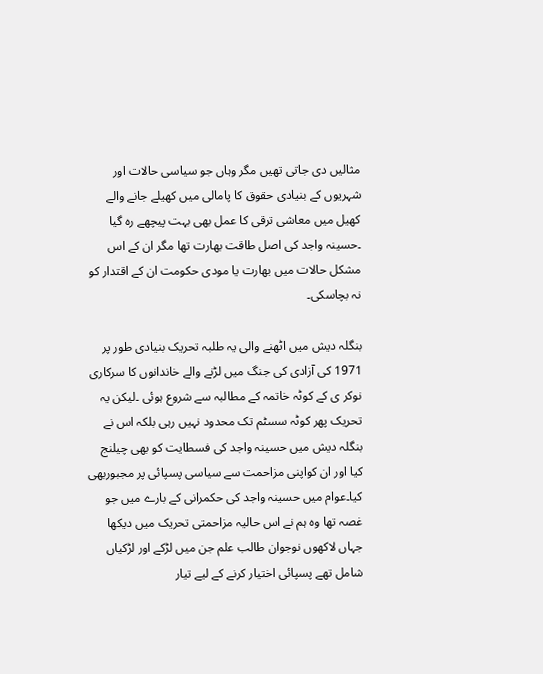مثالیں دی جاتی تھیں مگر وہاں جو سیاسی حالات اور شہریوں کے بنیادی حقوق کا پامالی میں کھیلے جانے والے کھیل میں معاشی ترقی کا عمل بھی بہت پیچھے رہ گیا ۔حسینہ واجد کی اصل طاقت بھارت تھا مگر ان کے اس مشکل حالات میں بھارت یا مودی حکومت ان کے اقتدار کو نہ بچاسکی۔

بنگلہ دیش میں اٹھنے والی یہ طلبہ تحریک بنیادی طور پر 1971 کی آزادی کی جنگ میں لڑنے والے خاندانوں کا سرکاری نوکر ی کے کوٹہ خاتمہ کے مطالبہ سے شروع ہوئی ۔لیکن یہ تحریک پھر کوٹہ سسٹم تک محدود نہیں رہی بلکہ اس نے بنگلہ دیش میں حسینہ واجد کی فسطایت کو بھی چیلنج کیا اور ان کواپنی مزاحمت سے سیاسی پسپائی پر مجبوربھی کیا۔عوام میں حسینہ واجد کی حکمرانی کے بارے میں جو غصہ تھا وہ ہم نے اس حالیہ مزاحمتی تحریک میں دیکھا جہاں لاکھوں نوجوان طالب علم جن میں لڑکے اور لڑکیاں شامل تھے پسپائی اختیار کرنے کے لیے تیار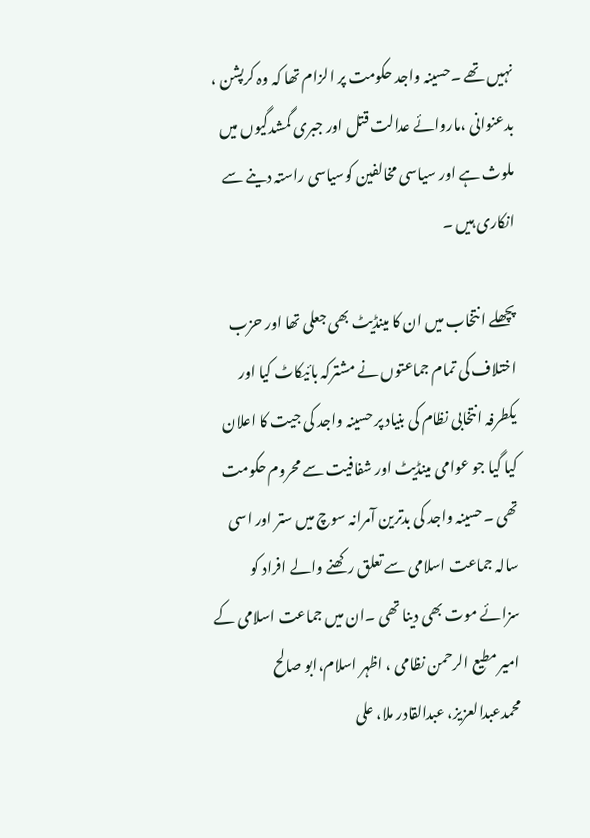نہیں تھے ۔حسینہ واجد حکومت پر الزام تھا کہ وہ کرپشن ، بدعنوانی ،ماروائے عدالت قتل اور جبری گمشدگیوں میں ملوث ہے اور سیاسی مخالفین کوسیاسی راستہ دینے سے انکاری ہیں ۔

پچھلے انتخاب میں ان کا مینڈیٹ بھی جعلی تھا اور حزب اختلاف کی تمام جماعتوں نے مشترکہ بائیکاٹ کیا اور یکطرفہ انتخابی نظام کی بنیاد پر حسینہ واجد کی جیت کا اعلان کیا گیا جو عوامی مینڈیٹ اور شفافیت سے محروم حکومت تھی ۔حسینہ واجد کی بدترین آمرانہ سوچ میں ستر اور اسی سالہ جماعت اسلامی سے تعلق رکھنے والے افراد کو سزائے موت بھی دینا تھی ۔ان میں جماعت اسلامی کے امیر مطیع الرحمن نظامی ، اظہر اسلام،ابو صالح محمدعبدالعزیز، عبدالقادر ملا، علی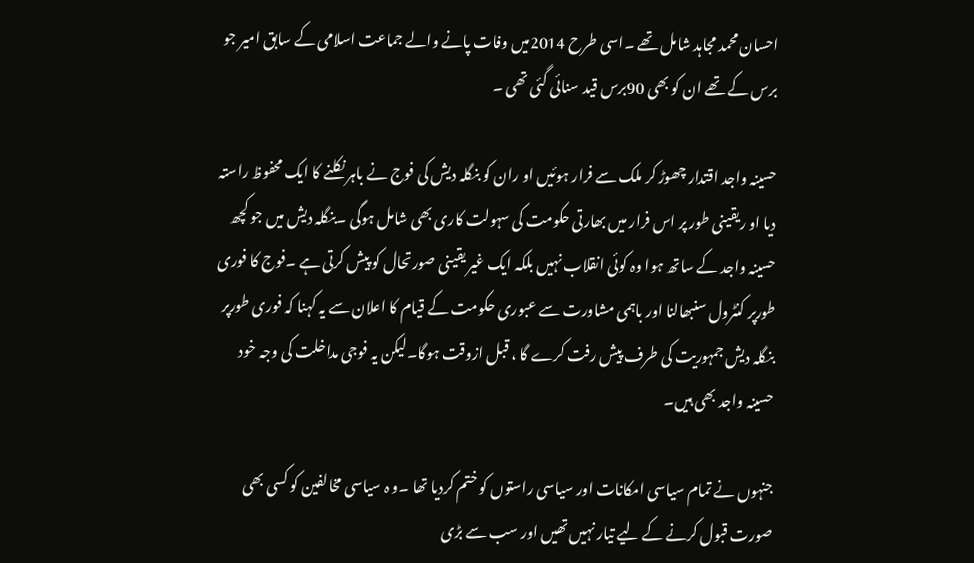احسان محمد مجاہد شامل تھے ۔اسی طرح 2014میں وفات پانے والے جماعت اسلامی کے سابق امیر جو برس کے تھے ان کو بھی 90برس قید سنائی گئی تھی ۔

حسینہ واجد اقتدار چھوڑ کر ملک سے فرار ہوئیں او ران کو بنگلہ دیش کی فوج نے باہر نکلنے کا ایک محفوظ راستہ دیا او ریقینی طور پر اس فرار میں بھارتی حکومت کی سہولت کاری بھی شامل ہوگی ۔بنگلہ دیش میں جو کچھ حسینہ واجد کے ساتھ ہوا وہ کوئی انقلاب نہیں بلکہ ایک غیر یقینی صورتحال کو پیش کرتی ہے ۔فوج کا فوری طورپر کنٹرول سنبھالنا اور باہمی مشاورت سے عبوری حکومت کے قیام کا اعلان سے یہ کہنا کہ فوری طورپر بنگلہ دیش جمہوریت کی طرف پیش رفت کرے گا ، قبل ازوقت ہوگا۔لیکن یہ فوجی مداخلت کی وجہ خود حسینہ واجد بھی ہیں۔

جنہوں نے تمام سیاسی امکانات اور سیاسی راستوں کو ختم کردیا تھا ۔و ہ سیاسی مخالفین کو کسی بھی صورت قبول کرنے کے لیے تیار نہیں تھیں اور سب سے بڑی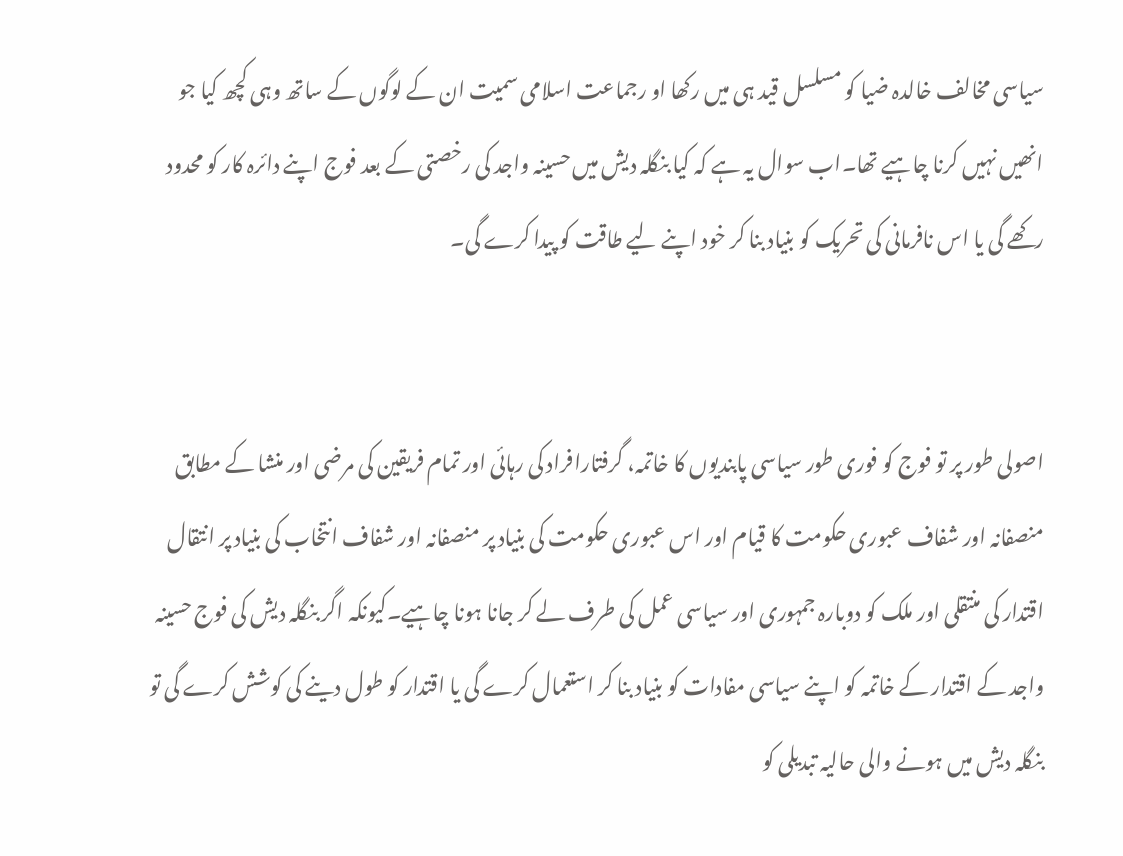سیاسی مخالف خالدہ ضیا کو مسلسل قید ہی میں رکھا او رجماعت اسلامی سمیت ان کے لوگوں کے ساتھ وہی کچھ کیا جو انھیں نہیں کرنا چاہیے تھا۔اب سوال یہ ہے کہ کیا بنگلہ دیش میں حسینہ واجد کی رخصتی کے بعد فوج اپنے دائرہ کار کو محدود رکھے گی یا اس نافرمانی کی تحریک کو بنیاد بنا کر خود اپنے لیے طاقت کو پیدا کرے گی۔


اصولی طور پر تو فوج کو فوری طور سیاسی پابندیوں کا خاتمہ، گرفتارافراد کی رہائی اور تمام فریقین کی مرضی اور منشا کے مطابق منصفانہ اور شفاف عبوری حکومت کا قیام اور اس عبوری حکومت کی بنیاد پر منصفانہ اور شفاف انتخاب کی بنیاد پر انتقال اقتدار کی منتقلی اور ملک کو دوبارہ جمہوری اور سیاسی عمل کی طرف لے کر جانا ہونا چاہیے۔کیونکہ اگر بنگلہ دیش کی فوج حسینہ واجد کے اقتدار کے خاتمہ کو اپنے سیاسی مفادات کو بنیاد بنا کر استعمال کرے گی یا اقتدار کو طول دینے کی کوشش کرے گی تو بنگلہ دیش میں ہونے والی حالیہ تبدیلی کو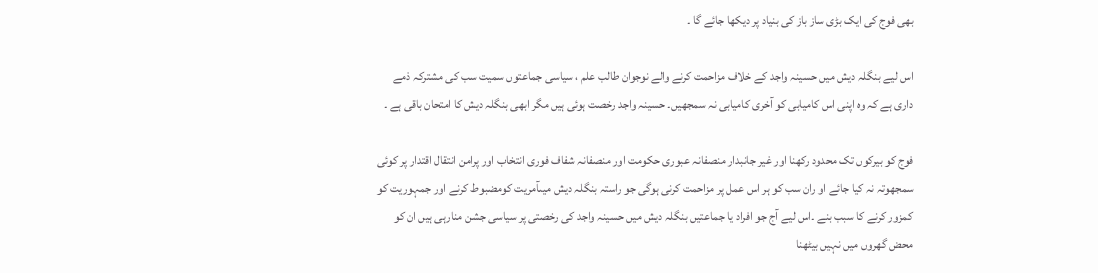بھی فوج کی ایک بڑی ساز باز کی بنیاد پر دیکھا جائے گا ۔

اس لیے بنگلہ دیش میں حسینہ واجد کے خلاف مزاحمت کرنے والے نوجوان طالب علم ، سیاسی جماعتوں سمیت سب کی مشترکہ ذمے داری ہے کہ وہ اپنی اس کامیابی کو آخری کامیابی نہ سمجھیں۔ حسینہ واجد رخصت ہوئی ہیں مگر ابھی بنگلہ دیش کا امتحان باقی ہے ۔

فوج کو بیرکوں تک محدود رکھنا اور غیر جانبدار منصفانہ عبوری حکومت اور منصفانہ شفاف فوری انتخاب اور پرامن انتقال اقتدار پر کوئی سمجھوتہ نہ کیا جائے او ران سب کو ہر اس عمل پر مزاحمت کرنی ہوگی جو راستہ بنگلہ دیش میںآمریت کومضبوط کرنے اور جمہوریت کو کمزور کرنے کا سبب بنے ۔اس لیے آج جو افراد یا جماعتیں بنگلہ دیش میں حسینہ واجد کی رخصتی پر سیاسی جشن منارہی ہیں ان کو محض گھروں میں نہیں بیٹھنا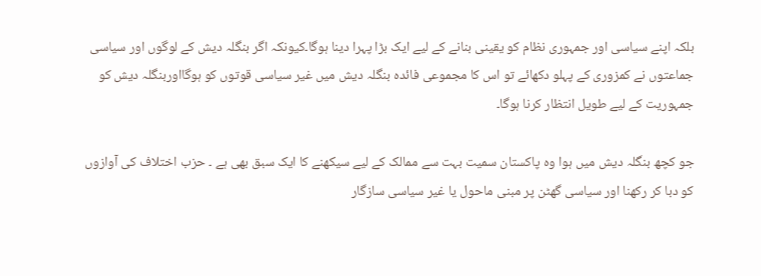بلکہ اپنے سیاسی اور جمہوری نظام کو یقینی بنانے کے لیے ایک بڑا پہرا دینا ہوگا۔کیونکہ اگر بنگلہ دیش کے لوگوں اور سیاسی جماعتوں نے کمزوری کے پہلو دکھائے تو اس کا مجموعی فائدہ بنگلہ دیش میں غیر سیاسی قوتوں کو ہوگااوربنگلہ دیش کو جمہوریت کے لیے طویل انتظار کرنا ہوگا۔

جو کچھ بنگلہ دیش میں ہوا وہ پاکستان سمیت بہت سے ممالک کے لیے سیکھنے کا ایک سبق بھی ہے ۔ حزب اختلاف کی آوازوں کو دبا کر رکھنا اور سیاسی گھٹن پر مبنی ماحول یا غیر سیاسی سازگار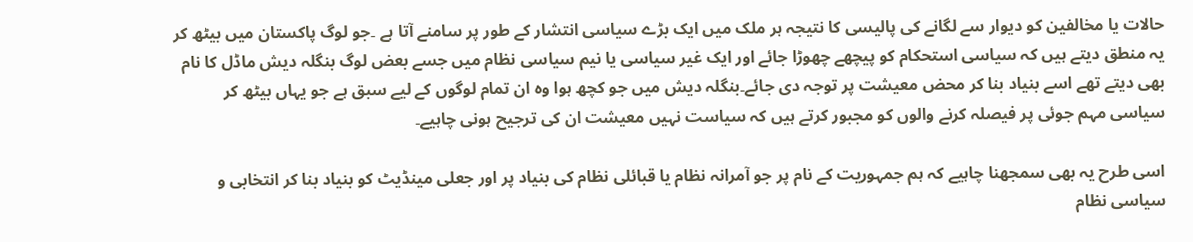حالات یا مخالفین کو دیوار سے لگانے کی پالیسی کا نتیجہ ہر ملک میں ایک بڑے سیاسی انتشار کے طور پر سامنے آتا ہے ۔جو لوگ پاکستان میں بیٹھ کر یہ منطق دیتے ہیں کہ سیاسی استحکام کو پیچھے چھوڑا جائے اور ایک غیر سیاسی یا نیم سیاسی نظام میں جسے بعض لوگ بنگلہ دیش ماڈل کا نام بھی دیتے تھے اسے بنیاد بنا کر محض معیشت پر توجہ دی جائے۔بنگلہ دیش میں جو کچھ ہوا وہ ان تمام لوگوں کے لیے سبق ہے جو یہاں بیٹھ کر سیاسی مہم جوئی پر فیصلہ کرنے والوں کو مجبور کرتے ہیں کہ سیاست نہیں معیشت ان کی ترجیح ہونی چاہیے۔

اسی طرح یہ بھی سمجھنا چاہیے کہ ہم جمہوریت کے نام پر جو آمرانہ نظام یا قبائلی نظام کی بنیاد پر اور جعلی مینڈیٹ کو بنیاد بنا کر انتخابی و سیاسی نظام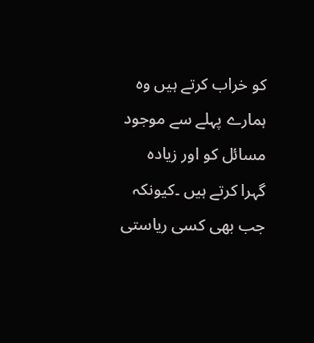کو خراب کرتے ہیں وہ ہمارے پہلے سے موجود مسائل کو اور زیادہ گہرا کرتے ہیں ۔کیونکہ جب بھی کسی ریاستی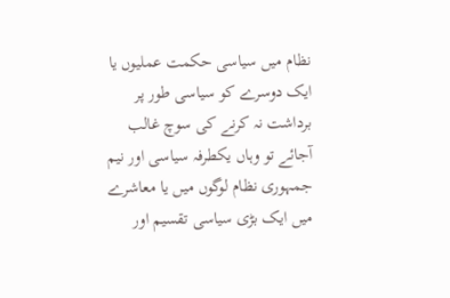نظام میں سیاسی حکمت عملیوں یا ایک دوسرے کو سیاسی طور پر برداشت نہ کرنے کی سوچ غالب آجائے تو وہاں یکطرفہ سیاسی اور نیم جمہوری نظام لوگوں میں یا معاشرے میں ایک بڑی سیاسی تقسیم اور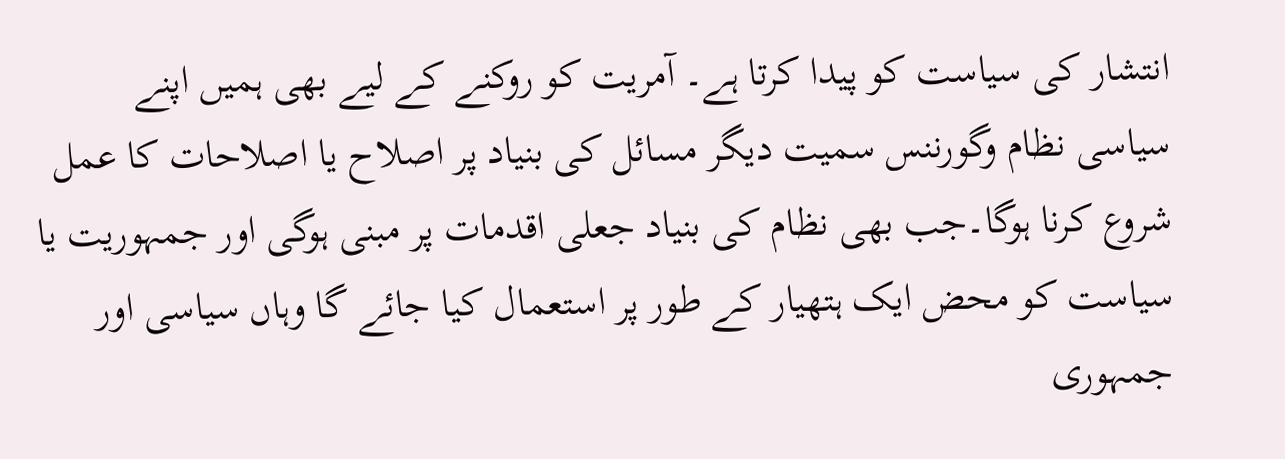انتشار کی سیاست کو پیدا کرتا ہے۔ آمریت کو روکنے کے لیے بھی ہمیں اپنے سیاسی نظام وگورننس سمیت دیگر مسائل کی بنیاد پر اصلاح یا اصلاحات کا عمل شروع کرنا ہوگا۔جب بھی نظام کی بنیاد جعلی اقدمات پر مبنی ہوگی اور جمہوریت یا سیاست کو محض ایک ہتھیار کے طور پر استعمال کیا جائے گا وہاں سیاسی اور جمہوری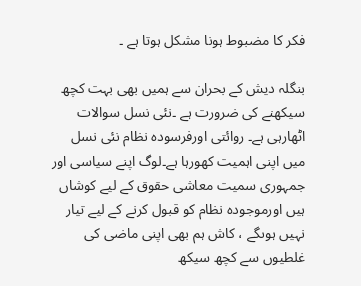فکر کا مضبوط ہونا مشکل ہوتا ہے ۔

بنگلہ دیش کے بحران سے ہمیں بھی بہت کچھ سیکھنے کی ضرورت ہے ۔نئی نسل سوالات اٹھارہی ہے۔ روائتی اورفرسودہ نظام نئی نسل میں اپنی اہمیت کھورہا ہے۔لوگ اپنے سیاسی اور جمہوری سمیت معاشی حقوق کے لیے کوشاں ہیں اورموجودہ نظام کو قبول کرنے کے لیے تیار نہیں ہوںگے ، کاش ہم بھی اپنی ماضی کی غلطیوں سے کچھ سیکھ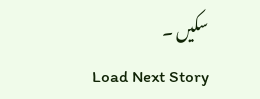سکیں ۔
Load Next Story